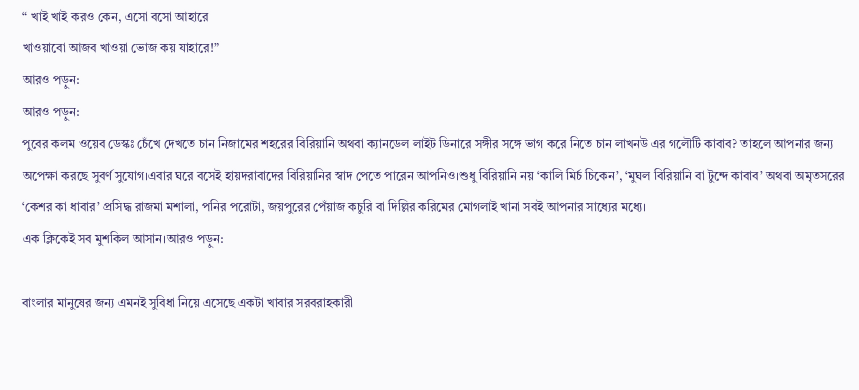“ খাই খাই করও কেন, এসো বসো আহারে
খাওয়াবো আজব খাওয়া ভোজ কয় যাহারে!”
আরও পড়ুন:
আরও পড়ুন:
পুবের কলম ওয়েব ডেস্কঃ চেঁখে দেখতে চান নিজামের শহরের বিরিয়ানি অথবা ক্যানডেল লাইট ডিনারে সঙ্গীর সঙ্গে ভাগ করে নিতে চান লাখনউ এর গলৌটি কাবাব? তাহলে আপনার জন্য অপেক্ষা করছে সুবর্ণ সুযোগ।এবার ঘরে বসেই হায়দরাবাদের বিরিয়ানির স্বাদ পেতে পারেন আপনিও।শুধু বিরিয়ানি নয় ‘কালি মির্চ চিকেন’, ‘মুঘল বিরিয়ানি বা টুন্দে কাবাব’ অথবা অমৃতসরের ‘কেশর কা ধাবার’ প্রসিদ্ধ রাজমা মশালা, পনির পরোটা, জয়পুরের পেঁয়াজ কচুরি বা দিল্লির করিমের মোগলাই খানা সবই আপনার সাধ্যের মধ্যে।
এক ক্লিকেই সব মুশকিল আসান।আরও পড়ুন:

বাংলার মানুষের জন্য এমনই সুবিধা নিয়ে এসেছে একটা খাবার সরবরাহকারী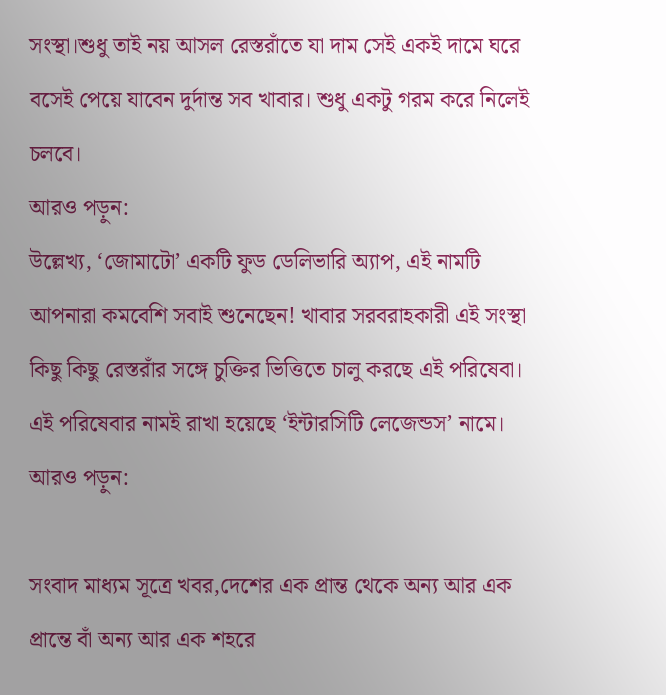সংস্থা।শুধু তাই নয় আসল রেস্তরাঁতে যা দাম সেই একই দামে ঘরে বসেই পেয়ে যাবেন দুর্দান্ত সব খাবার। শুধু একটু গরম করে নিলেই চলবে।
আরও পড়ুন:
উল্লেখ্য, ‘জোমাটো’ একটি ফুড ডেলিভারি অ্যাপ, এই নামটি আপনারা কমবেশি সবাই শুনেছেন! খাবার সরবরাহকারী এই সংস্থা কিছু কিছু রেস্তরাঁর সঙ্গে চুক্তির ভিত্তিতে চালু করছে এই পরিষেবা। এই পরিষেবার নামই রাখা হয়েছে ‘ইন্টারসিটি লেজেন্ডস’ নামে।
আরও পড়ুন:

সংবাদ মাধ্যম সূত্রে খবর,দেশের এক প্রান্ত থেকে অন্য আর এক প্রান্তে বাঁ অন্য আর এক শহরে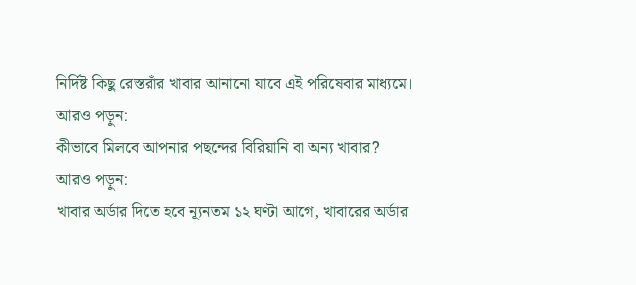নির্দিষ্ট কিছু রেস্তরাঁর খাবার আনানো যাবে এই পরিষেবার মাধ্যমে।
আরও পড়ুন:
কীভাবে মিলবে আপনার পছন্দের বিরিয়ানি বা অন্য খাবার?
আরও পড়ুন:
খাবার অর্ডার দিতে হবে ন্যূনতম ১২ ঘণ্টা আগে, খাবারের অর্ডার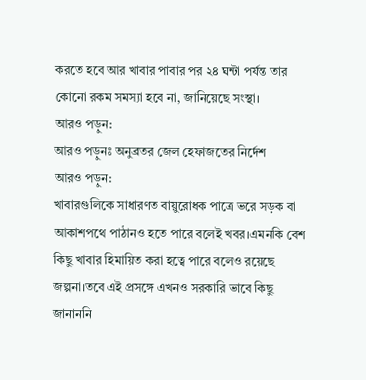করতে হবে আর খাবার পাবার পর ২৪ ঘন্টা পর্যন্ত তার কোনো রকম সমস্যা হবে না, জানিয়েছে সংস্থা।
আরও পড়ুন:
আরও পড়ুনঃ অনুব্রতর জেল হেফাজতের নির্দেশ
আরও পড়ুন:
খাবারগুলিকে সাধারণত বায়ুরোধক পাত্রে ভরে সড়ক বা আকাশপথে পাঠানও হতে পারে বলেই খবর।এমনকি বেশ কিছু খাবার হিমায়িত করা হত্বে পারে বলেও রয়েছে জল্পনা।তবে এই প্রসঙ্গে এখনও সরকারি ভাবে কিছু জানাননি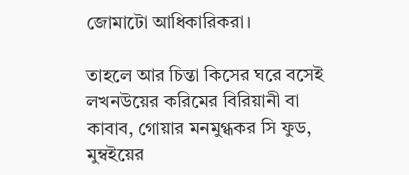জোমাটো আধিকারিকরা।

তাহলে আর চিন্তা কিসের ঘরে বসেই লখনউয়ের করিমের বিরিয়ানী বা কাবাব, গোয়ার মনমুগ্ধকর সি ফুড, মুম্বইয়ের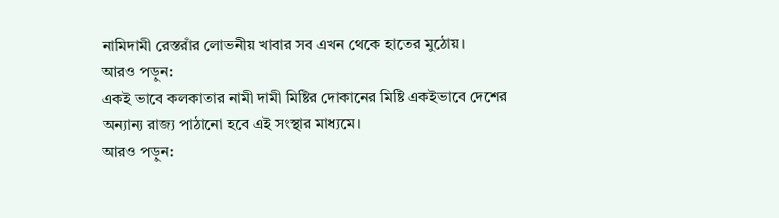নামিদামী রেস্তরাঁর লোভনীয় খাবার সব এখন থেকে হাতের মুঠোয়।
আরও পড়ুন:
একই ভাবে কলকাতার নামী দামী মিষ্টির দোকানের মিষ্টি একইভাবে দেশের অন্যান্য রাজ্য পাঠানো হবে এই সংস্থার মাধ্যমে।
আরও পড়ুন: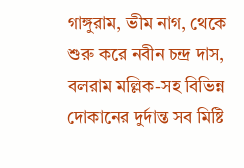গাঙ্গুরাম, ভীম নাগ, থেকে শুরু করে নবীন চন্দ্র দাস, বলরাম মল্লিক-সহ বিভিন্ন দোকানের দুর্দান্ত সব মিষ্টি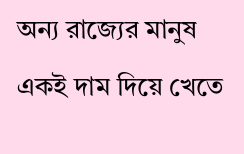অন্য রাজ্যের মানুষ একই দাম দিয়ে খেতে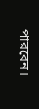পারবেন।